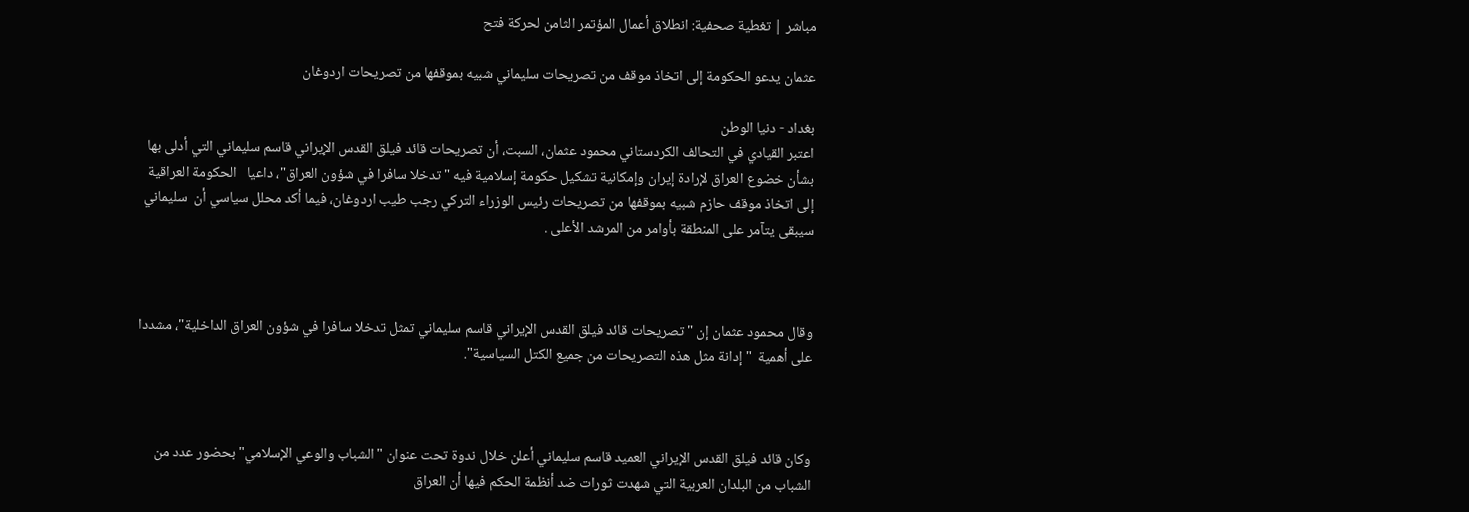مباشر | تغطية صحفية: انطلاق أعمال المؤتمر الثامن لحركة فتح

عثمان يدعو الحكومة إلى اتخاذ موقف من تصريحات سليماني شبيه بموقفها من تصريحات اردوغان

بغداد - دنيا الوطن
اعتبر القيادي في التحالف الكردستاني محمود عثمان، السبت، أن تصريحات قائد فيلق القدس الإيراني قاسم سليماني التي أدلى بها بشأن خضوع العراق لإرادة إيران وإمكانية تشكيل حكومة إسلامية فيه "تدخلا سافرا في شؤون العراق"، داعيا   الحكومة العراقية إلى اتخاذ موقف حازم شبيه بموقفها من تصريحات رئيس الوزراء التركي رجب طيب اردوغان، فيما أكد محلل سياسي أن  سليماني سيبقى يتآمر على المنطقة بأوامر من المرشد الأعلى .



وقال محمود عثمان إن "تصريحات قائد فيلق القدس الإيراني قاسم سليماني تمثل تدخلا سافرا في شؤون العراق الداخلية"، مشددا على أهمية  "إدانة مثل هذه التصريحات من جميع الكتل السياسية".



وكان قائد فيلق القدس الإيراني العميد قاسم سليماني أعلن خلال ندوة تحت عنوان "الشباب والوعي الإسلامي" بحضور عدد من الشباب من البلدان العربية التي شهدت ثورات ضد أنظمة الحكم فيها أن العراق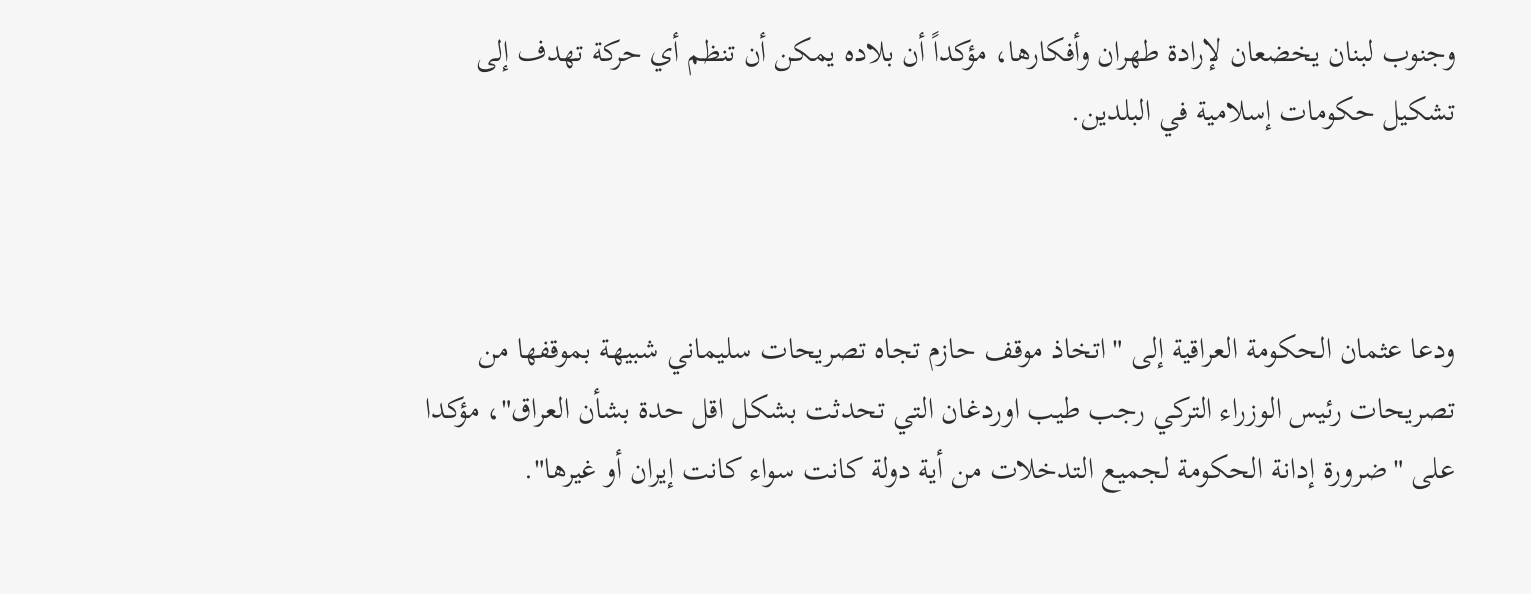وجنوب لبنان يخضعان لإرادة طهران وأفكارها، مؤكداً أن بلاده يمكن أن تنظم أي حركة تهدف إلى تشكيل حكومات إسلامية في البلدين.



ودعا عثمان الحكومة العراقية إلى "اتخاذ موقف حازم تجاه تصريحات سليماني شبيهة بموقفها من تصريحات رئيس الوزراء التركي رجب طيب اوردغان التي تحدثت بشكل اقل حدة بشأن العراق"، مؤكدا على "ضرورة إدانة الحكومة لجميع التدخلات من أية دولة كانت سواء كانت إيران أو غيرها".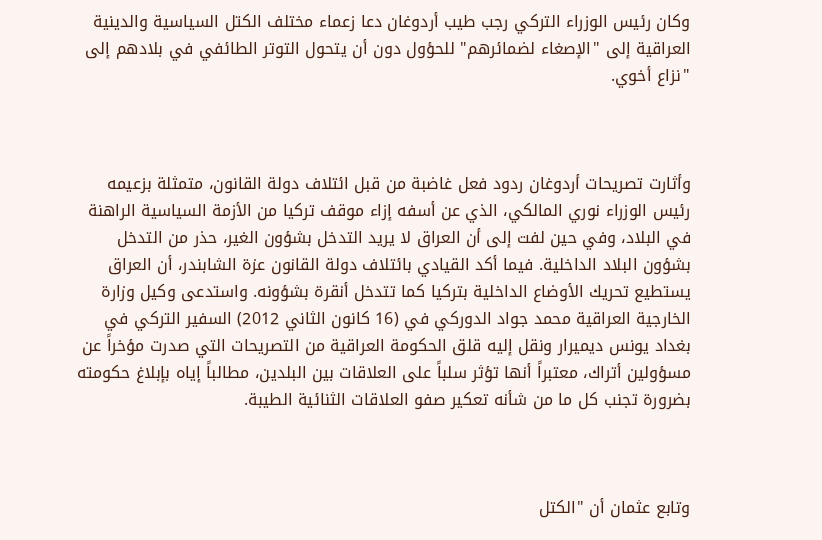وكان رئيس الوزراء التركي رجب طيب أردوغان دعا زعماء مختلف الكتل السياسية والدينية العراقية إلى "الإصغاء لضمائرهم" للحؤول دون أن يتحول التوتر الطائفي في بلادهم إلى "نزاع أخوي.



وأثارت تصريحات أردوغان ردود فعل غاضبة من قبل ائتلاف دولة القانون، متمثلة بزعيمه رئيس الوزراء نوري المالكي، الذي عن أسفه إزاء موقف تركيا من الأزمة السياسية الراهنة في البلاد، وفي حين لفت إلى أن العراق لا يريد التدخل بشؤون الغير، حذر من التدخل بشؤون البلاد الداخلية. فيما أكد القيادي بائتلاف دولة القانون عزة الشابندر، أن العراق يستطيع تحريك الأوضاع الداخلية بتركيا كما تتدخل أنقرة بشؤونه. واستدعى وكيل وزارة الخارجية العراقية محمد جواد الدوركي في (16 كانون الثاني 2012) السفير التركي في بغداد يونس ديميرار ونقل إليه قلق الحكومة العراقية من التصريحات التي صدرت مؤخراً عن مسؤولين أتراك، معتبراً أنها تؤثر سلباً على العلاقات بين البلدين، مطالباً إياه بإبلاغ حكومته بضرورة تجنب كل ما من شأنه تعكير صفو العلاقات الثنائية الطيبة.



وتابع عثمان أن "الكتل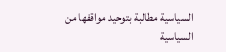السياسية مطالبة بتوحيد مواقفها من السياسية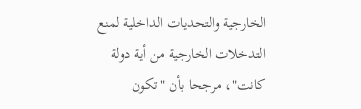الخارجية والتحديات الداخلية لمنع التدخلات الخارجية من أية دولة كانت"، مرجحا بأن "تكون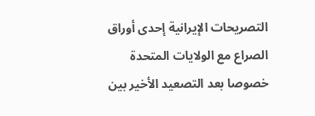التصريحات الإيرانية إحدى أوراق الصراع مع الولايات المتحدة خصوصا بعد التصعيد الأخير بين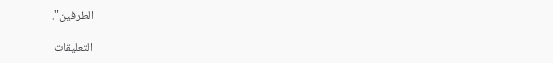الطرفين".

التعليقات